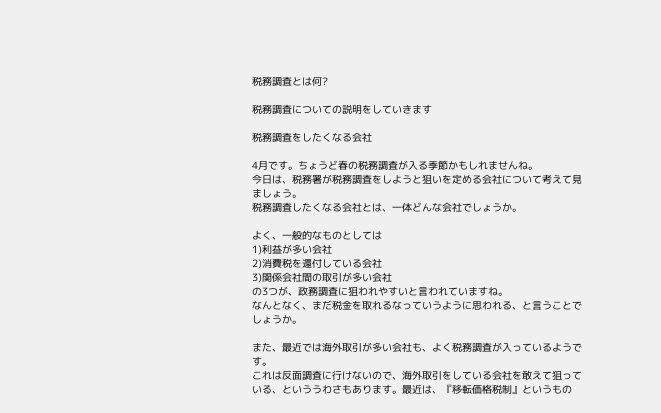税務調査とは何?

税務調査についての説明をしていきます

税務調査をしたくなる会社

4月です。ちょうど春の税務調査が入る季節かもしれませんね。
今日は、税務署が税務調査をしようと狙いを定める会社について考えて見ましょう。
税務調査したくなる会社とは、一体どんな会社でしょうか。

よく、一般的なものとしては
1)利益が多い会社
2)消費税を還付している会社
3)関係会社間の取引が多い会社
の3つが、政務調査に狙われやすいと言われていますね。
なんとなく、まだ税金を取れるなっていうように思われる、と言うことでしょうか。

また、最近では海外取引が多い会社も、よく税務調査が入っているようです。
これは反面調査に行けないので、海外取引をしている会社を敢えて狙っている、といううわさもあります。最近は、『移転価格税制』というもの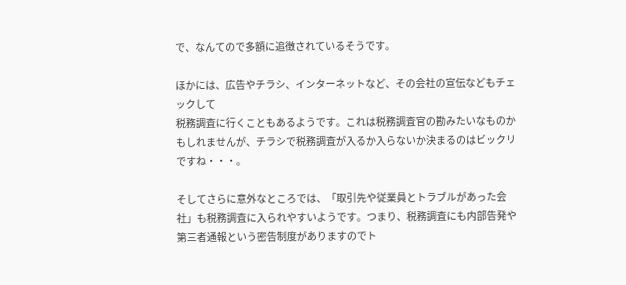で、なんてので多額に追徴されているそうです。

ほかには、広告やチラシ、インターネットなど、その会社の宣伝などもチェックして
税務調査に行くこともあるようです。これは税務調査官の勘みたいなものかもしれませんが、チラシで税務調査が入るか入らないか決まるのはビックリですね・・・。

そしてさらに意外なところでは、「取引先や従業員とトラブルがあった会社」も税務調査に入られやすいようです。つまり、税務調査にも内部告発や第三者通報という密告制度がありますのでト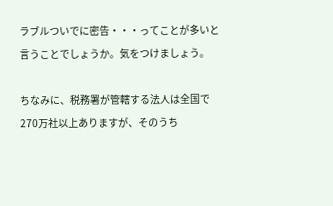ラブルついでに密告・・・ってことが多いと言うことでしょうか。気をつけましょう。

ちなみに、税務署が管轄する法人は全国で270万社以上ありますが、そのうち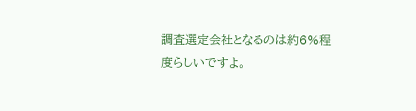調査選定会社となるのは約6%程度らしいですよ。